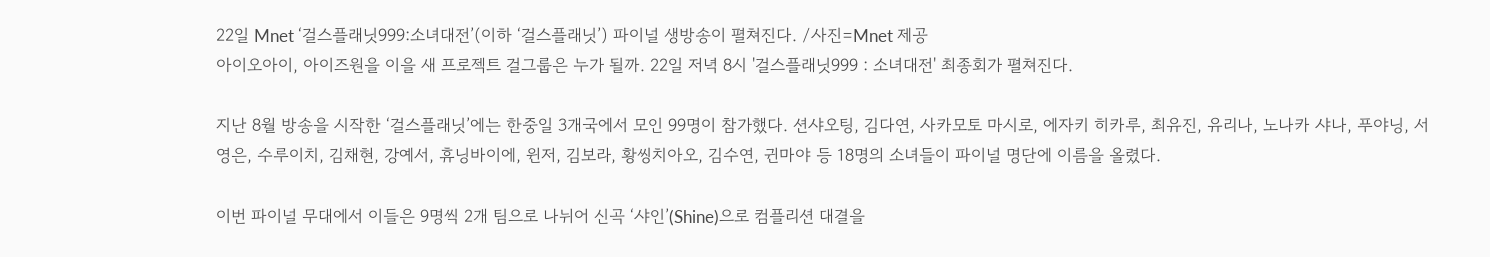22일 Mnet ‘걸스플래닛999:소녀대전’(이하 ‘걸스플래닛’) 파이널 생방송이 펼쳐진다. /사진=Mnet 제공
아이오아이, 아이즈원을 이을 새 프로젝트 걸그룹은 누가 될까. 22일 저녁 8시 '걸스플래닛999 : 소녀대전' 최종회가 펼쳐진다.

지난 8월 방송을 시작한 ‘걸스플래닛’에는 한중일 3개국에서 모인 99명이 참가했다. 션샤오팅, 김다연, 사카모토 마시로, 에자키 히카루, 최유진, 유리나, 노나카 샤나, 푸야닝, 서영은, 수루이치, 김채현, 강예서, 휴닝바이에, 윈저, 김보라, 황씽치아오, 김수연, 귄마야 등 18명의 소녀들이 파이널 명단에 이름을 올렸다.

이번 파이널 무대에서 이들은 9명씩 2개 팀으로 나뉘어 신곡 ‘샤인’(Shine)으로 컴플리션 대결을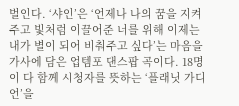벌인다. ‘샤인’은 ‘언제나 나의 꿈을 지켜주고 빛처럼 이끌어준 너를 위해 이제는 내가 별이 되어 비춰주고 싶다’는 마음을 가사에 담은 업템포 댄스팝 곡이다. 18명이 다 함께 시청자를 뜻하는 ‘플래닛 가디언’을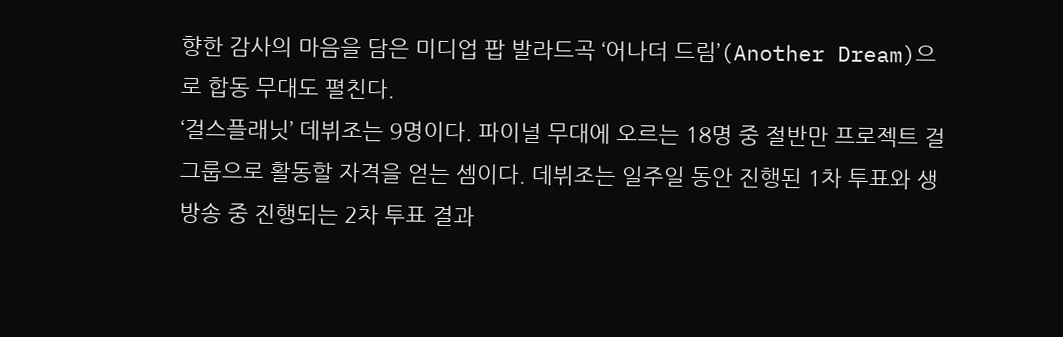향한 감사의 마음을 담은 미디업 팝 발라드곡 ‘어나더 드림’(Another Dream)으로 합동 무대도 펼친다.
‘걸스플래닛’ 데뷔조는 9명이다. 파이널 무대에 오르는 18명 중 절반만 프로젝트 걸그룹으로 활동할 자격을 얻는 셈이다. 데뷔조는 일주일 동안 진행된 1차 투표와 생방송 중 진행되는 2차 투표 결과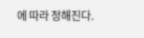에 따라 정해진다.